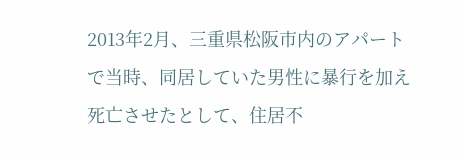2013年2月、三重県松阪市内のアパートで当時、同居していた男性に暴行を加え死亡させたとして、住居不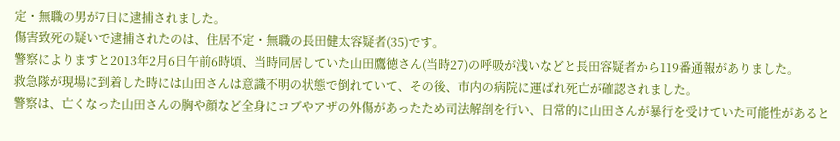定・無職の男が7日に逮捕されました。
傷害致死の疑いで逮捕されたのは、住居不定・無職の長田健太容疑者(35)です。
警察によりますと2013年2月6日午前6時頃、当時同居していた山田鷹徳さん(当時27)の呼吸が浅いなどと長田容疑者から119番通報がありました。
救急隊が現場に到着した時には山田さんは意識不明の状態で倒れていて、その後、市内の病院に運ばれ死亡が確認されました。
警察は、亡くなった山田さんの胸や顔など全身にコブやアザの外傷があったため司法解剖を行い、日常的に山田さんが暴行を受けていた可能性があると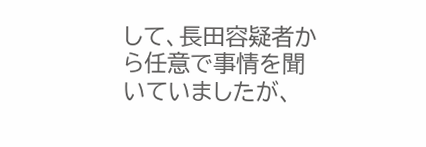して、長田容疑者から任意で事情を聞いていましたが、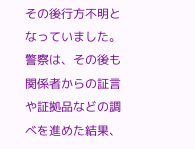その後行方不明となっていました。
警察は、その後も関係者からの証言や証拠品などの調べを進めた結果、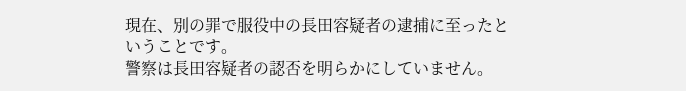現在、別の罪で服役中の長田容疑者の逮捕に至ったということです。
警察は長田容疑者の認否を明らかにしていません。